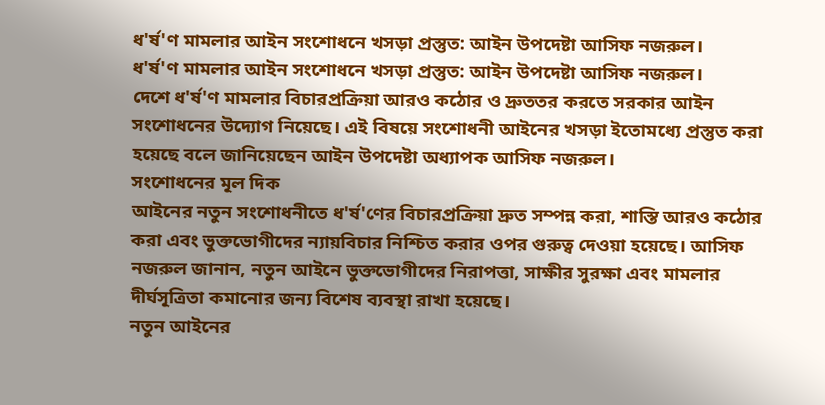ধ'র্ষ'ণ মামলার আইন সংশোধনে খসড়া প্রস্তুত: আইন উপদেষ্টা আসিফ নজরুল।
ধ'র্ষ'ণ মামলার আইন সংশোধনে খসড়া প্রস্তুত: আইন উপদেষ্টা আসিফ নজরুল।
দেশে ধ'র্ষ'ণ মামলার বিচারপ্রক্রিয়া আরও কঠোর ও দ্রুততর করতে সরকার আইন সংশোধনের উদ্যোগ নিয়েছে। এই বিষয়ে সংশোধনী আইনের খসড়া ইতোমধ্যে প্রস্তুত করা হয়েছে বলে জানিয়েছেন আইন উপদেষ্টা অধ্যাপক আসিফ নজরুল।
সংশোধনের মূল দিক
আইনের নতুন সংশোধনীতে ধ'র্ষ'ণের বিচারপ্রক্রিয়া দ্রুত সম্পন্ন করা, শাস্তি আরও কঠোর করা এবং ভুক্তভোগীদের ন্যায়বিচার নিশ্চিত করার ওপর গুরুত্ব দেওয়া হয়েছে। আসিফ নজরুল জানান, নতুন আইনে ভুক্তভোগীদের নিরাপত্তা, সাক্ষীর সুরক্ষা এবং মামলার দীর্ঘসূত্রিতা কমানোর জন্য বিশেষ ব্যবস্থা রাখা হয়েছে।
নতুন আইনের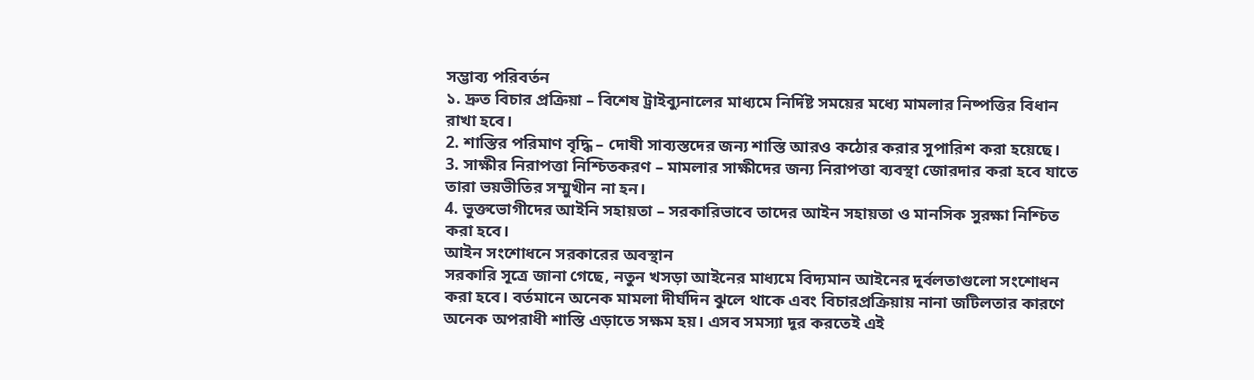সম্ভাব্য পরিবর্তন
১. দ্রুত বিচার প্রক্রিয়া – বিশেষ ট্রাইব্যুনালের মাধ্যমে নির্দিষ্ট সময়ের মধ্যে মামলার নিষ্পত্তির বিধান রাখা হবে।
2. শাস্তির পরিমাণ বৃদ্ধি – দোষী সাব্যস্তদের জন্য শাস্তি আরও কঠোর করার সুপারিশ করা হয়েছে।
3. সাক্ষীর নিরাপত্তা নিশ্চিতকরণ – মামলার সাক্ষীদের জন্য নিরাপত্তা ব্যবস্থা জোরদার করা হবে যাতে তারা ভয়ভীতির সম্মুখীন না হন।
4. ভুক্তভোগীদের আইনি সহায়তা – সরকারিভাবে তাদের আইন সহায়তা ও মানসিক সুরক্ষা নিশ্চিত করা হবে।
আইন সংশোধনে সরকারের অবস্থান
সরকারি সূত্রে জানা গেছে, নতুন খসড়া আইনের মাধ্যমে বিদ্যমান আইনের দুর্বলতাগুলো সংশোধন করা হবে। বর্তমানে অনেক মামলা দীর্ঘদিন ঝুলে থাকে এবং বিচারপ্রক্রিয়ায় নানা জটিলতার কারণে অনেক অপরাধী শাস্তি এড়াতে সক্ষম হয়। এসব সমস্যা দূর করতেই এই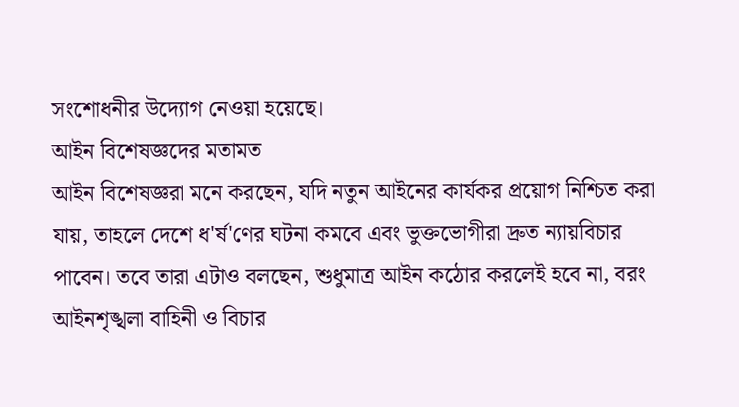সংশোধনীর উদ্যোগ নেওয়া হয়েছে।
আইন বিশেষজ্ঞদের মতামত
আইন বিশেষজ্ঞরা মনে করছেন, যদি নতুন আইনের কার্যকর প্রয়োগ নিশ্চিত করা যায়, তাহলে দেশে ধ'র্ষ'ণের ঘটনা কমবে এবং ভুক্তভোগীরা দ্রুত ন্যায়বিচার পাবেন। তবে তারা এটাও বলছেন, শুধুমাত্র আইন কঠোর করলেই হবে না, বরং আইনশৃঙ্খলা বাহিনী ও বিচার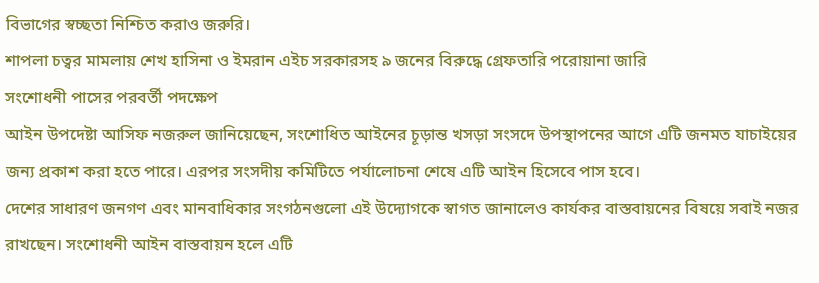বিভাগের স্বচ্ছতা নিশ্চিত করাও জরুরি।
শাপলা চত্বর মামলায় শেখ হাসিনা ও ইমরান এইচ সরকারসহ ৯ জনের বিরুদ্ধে গ্রেফতারি পরোয়ানা জারি
সংশোধনী পাসের পরবর্তী পদক্ষেপ
আইন উপদেষ্টা আসিফ নজরুল জানিয়েছেন, সংশোধিত আইনের চূড়ান্ত খসড়া সংসদে উপস্থাপনের আগে এটি জনমত যাচাইয়ের জন্য প্রকাশ করা হতে পারে। এরপর সংসদীয় কমিটিতে পর্যালোচনা শেষে এটি আইন হিসেবে পাস হবে।
দেশের সাধারণ জনগণ এবং মানবাধিকার সংগঠনগুলো এই উদ্যোগকে স্বাগত জানালেও কার্যকর বাস্তবায়নের বিষয়ে সবাই নজর রাখছেন। সংশোধনী আইন বাস্তবায়ন হলে এটি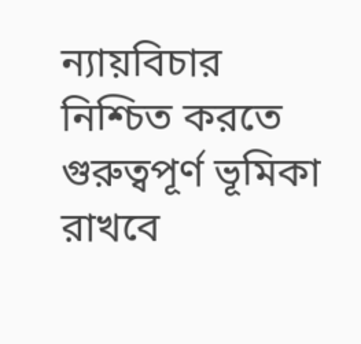ন্যায়বিচার নিশ্চিত করতে গুরুত্বপূর্ণ ভূমিকা রাখবে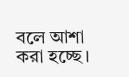বলে আশা করা হচ্ছে।